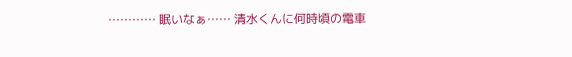………… 眠いなぁ…… 清水くんに何時頃の電車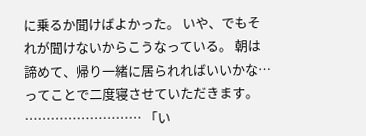に乗るか聞けばよかった。 いや、でもそれが聞けないからこうなっている。 朝は諦めて、帰り一緒に居られればいいかな… ってことで二度寝させていただきます。 ……………………… 「い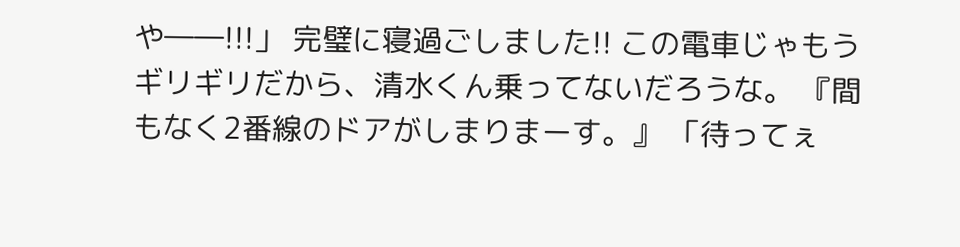や――!!!」 完璧に寝過ごしました!! この電車じゃもうギリギリだから、清水くん乗ってないだろうな。 『間もなく2番線のドアがしまりまーす。』 「待ってぇ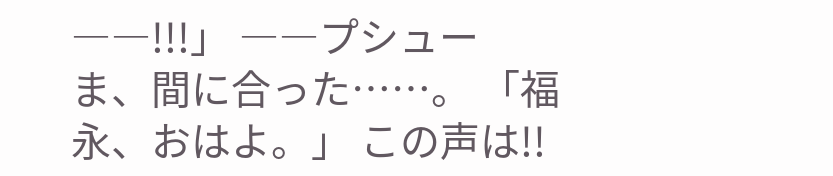――!!!」 ――プシュー ま、間に合った……。 「福永、おはよ。」 この声は!!